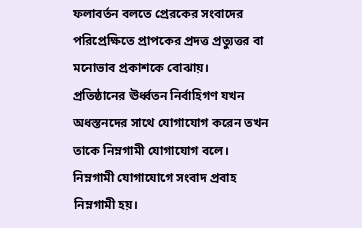ফলাবর্তন বলতে প্রেরকের সংবাদের পরিপ্রেক্ষিতে প্রাপকের প্রদত্ত প্রত্যুত্তর বা মনোভাব প্রকাশকে বোঝায়।
প্রতিষ্ঠানের ঊর্ধ্বতন নির্বাহিগণ যখন অধস্তনদের সাথে যোগাযোগ করেন তখন তাকে নিম্নগামী যোগাযোগ বলে।
নিম্নগামী যোগাযোগে সংবাদ প্রবাহ নিম্নগামী হয়।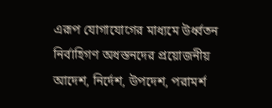এরূপ যোগাযোগের মাধ্যমে উর্ধ্বতন নির্বাহিগণ অধস্তনদের প্রয়োজনীয় আদেশ, নির্দেশ, উপদেশ, পরামর্শ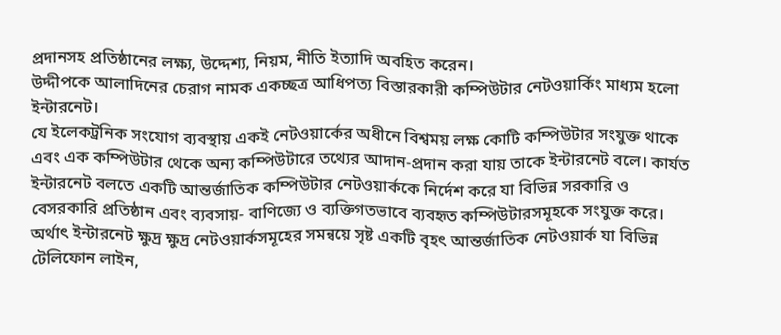প্রদানসহ প্রতিষ্ঠানের লক্ষ্য, উদ্দেশ্য, নিয়ম, নীতি ইত্যাদি অবহিত করেন।
উদ্দীপকে আলাদিনের চেরাগ নামক একচ্ছত্র আধিপত্য বিস্তারকারী কম্পিউটার নেটওয়ার্কিং মাধ্যম হলো ইন্টারনেট।
যে ইলেকট্রনিক সংযোগ ব্যবস্থায় একই নেটওয়ার্কের অধীনে বিশ্বময় লক্ষ কোটি কম্পিউটার সংযুক্ত থাকে এবং এক কম্পিউটার থেকে অন্য কম্পিউটারে তথ্যের আদান-প্রদান করা যায় তাকে ইন্টারনেট বলে। কার্যত ইন্টারনেট বলতে একটি আন্তর্জাতিক কম্পিউটার নেটওয়ার্ককে নির্দেশ করে যা বিভিন্ন সরকারি ও বেসরকারি প্রতিষ্ঠান এবং ব্যবসায়- বাণিজ্যে ও ব্যক্তিগতভাবে ব্যবহৃত কম্পিউটারসমূহকে সংযুক্ত করে। অর্থাৎ ইন্টারনেট ক্ষুদ্র ক্ষুদ্র নেটওয়ার্কসমূহের সমন্বয়ে সৃষ্ট একটি বৃহৎ আন্তর্জাতিক নেটওয়ার্ক যা বিভিন্ন টেলিফোন লাইন,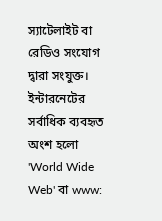স্যাটেলাইট বা রেডিও সংযোগ দ্বারা সংযুক্ত।
ইন্টারনেটের সর্বাধিক ব্যবহৃত অংশ হলো 'World Wide Web' বা www: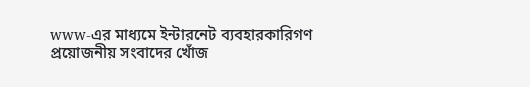www-এর মাধ্যমে ইন্টারনেট ব্যবহারকারিগণ প্রয়োজনীয় সংবাদের খোঁজ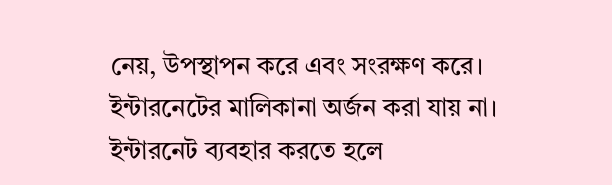নেয়, উপস্থাপন করে এবং সংরক্ষণ করে। ইন্টারনেটের মালিকানা অর্জন করা যায় না। ইন্টারনেট ব্যবহার করতে হলে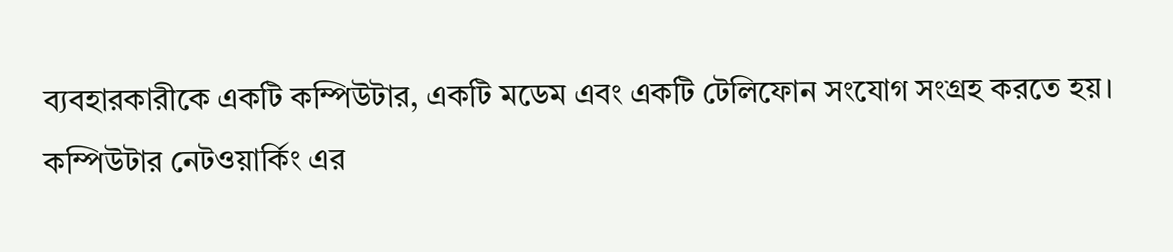ব্যবহারকারীকে একটি কম্পিউটার, একটি মডেম এবং একটি টেলিফোন সংযোগ সংগ্রহ করতে হয়।
কম্পিউটার নেটওয়ার্কিং এর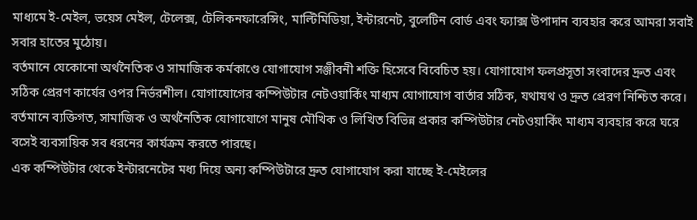মাধ্যমে ই-মেইল, ভয়েস মেইল, টেলেক্স, টেলিকনফারেন্সিং, মাল্টিমিডিয়া, ইন্টারনেট, বুলেটিন বোর্ড এবং ফ্যাক্স উপাদান ব্যবহার করে আমরা সবাই সবার হাতের মুঠোয়।
বর্তমানে যেকোনো অর্থনৈতিক ও সামাজিক কর্মকাণ্ডে যোগাযোগ সঞ্জীবনী শক্তি হিসেবে বিবেচিত হয়। যোগাযোগ ফলপ্রসূতা সংবাদের দ্রুত এবং সঠিক প্রেরণ কার্যের ওপর নির্ভরশীল। যোগাযোগের কম্পিউটার নেটওয়ার্কিং মাধ্যম যোগাযোগ বার্তার সঠিক, যথাযথ ও দ্রুত প্রেরণ নিশ্চিত করে। বর্তমানে ব্যক্তিগত, সামাজিক ও অর্থনৈতিক যোগাযোগে মানুষ মৌখিক ও লিখিত বিভিন্ন প্রকার কম্পিউটার নেটওয়ার্কিং মাধ্যম ব্যবহার করে ঘরে বসেই ব্যবসায়িক সব ধরনের কার্যক্রম করতে পারছে।
এক কম্পিউটার থেকে ইন্টারনেটের মধ্য দিয়ে অন্য কম্পিউটারে দ্রুত যোগাযোগ করা যাচ্ছে ই-মেইলের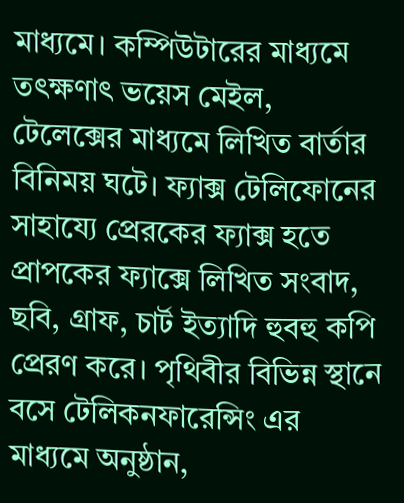মাধ্যমে। কম্পিউটারের মাধ্যমে তৎক্ষণাৎ ভয়েস মেইল, টেলেক্সের মাধ্যমে লিখিত বার্তার বিনিময় ঘটে। ফ্যাক্স টেলিফোনের সাহায্যে প্রেরকের ফ্যাক্স হতে প্রাপকের ফ্যাক্সে লিখিত সংবাদ, ছবি, গ্রাফ, চার্ট ইত্যাদি হুবহু কপি প্রেরণ করে। পৃথিবীর বিভিন্ন স্থানে বসে টেলিকনফারেন্সিং এর মাধ্যমে অনুষ্ঠান,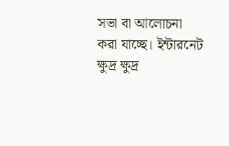সভা বা আলোচনা করা যাচ্ছে। ইন্টারনেট ক্ষুদ্র ক্ষুদ্র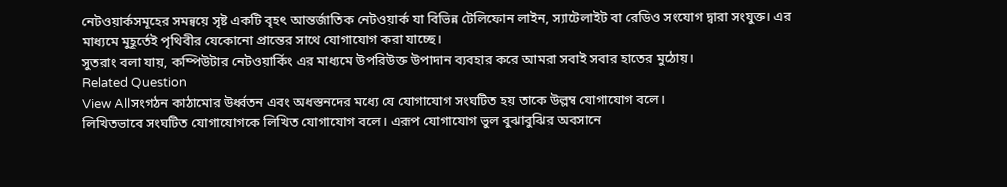নেটওয়ার্কসমূহের সমন্বয়ে সৃষ্ট একটি বৃহৎ আন্তর্জাতিক নেটওয়ার্ক যা বিভিন্ন টেলিফোন লাইন, স্যাটেলাইট বা রেডিও সংযোগ দ্বারা সংযুক্ত। এর মাধ্যমে মুহূর্তেই পৃথিবীর যেকোনো প্রান্তের সাথে যোগাযোগ করা যাচ্ছে।
সুতরাং বলা যায়, কম্পিউটার নেটওয়ার্কিং এর মাধ্যমে উপরিউক্ত উপাদান ব্যবহার করে আমরা সবাই সবার হাতের মুঠোয়।
Related Question
View Allসংগঠন কাঠামোর উর্ধ্বতন এবং অধস্তনদের মধ্যে যে যোগাযোগ সংঘটিত হয় তাকে উল্লম্ব যোগাযোগ বলে।
লিখিতভাবে সংঘটিত যোগাযোগকে লিখিত যোগাযোগ বলে। এরূপ যোগাযোগ ভুল বুঝাবুঝির অবসানে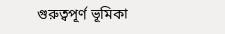গুরুত্বপূর্ণ ভূমিকা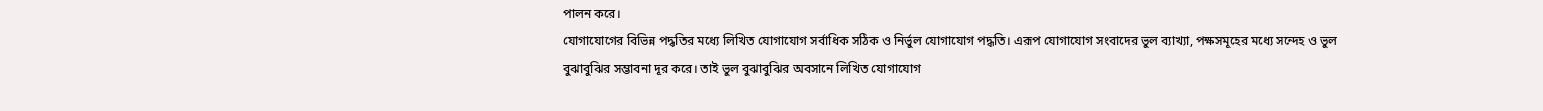পালন করে।
যোগাযোগের বিভিন্ন পদ্ধতির মধ্যে লিখিত যোগাযোগ সর্বাধিক সঠিক ও নির্ভুল যোগাযোগ পদ্ধতি। এরূপ যোগাযোগ সংবাদের ভুল ব্যাখ্যা, পক্ষসমূহের মধ্যে সন্দেহ ও ভুল বুঝাবুঝির সম্ভাবনা দূর করে। তাই ভুল বুঝাবুঝির অবসানে লিখিত যোগাযোগ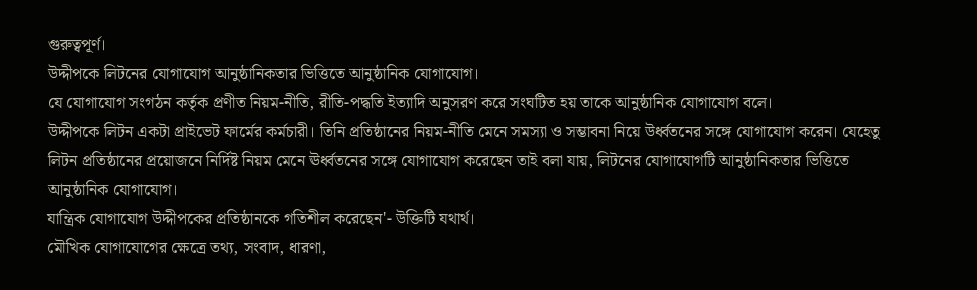গুরুত্বপূর্ণ।
উদ্দীপকে লিটনের যোগাযোগ আনুষ্ঠানিকতার ভিত্তিতে আনুষ্ঠানিক যোগাযোগ।
যে যোগাযোগ সংগঠন কর্তৃক প্রণীত নিয়ম-নীতি, রীতি-পদ্ধতি ইত্যাদি অনুসরণ করে সংঘটিত হয় তাকে আনুষ্ঠানিক যোগাযোগ বলে।
উদ্দীপকে লিটন একটা প্রাইভেট ফার্মের কর্মচারী। তিনি প্রতিষ্ঠানের নিয়ম-নীতি মেনে সমস্যা ও সম্ভাবনা নিয়ে উর্ধ্বতনের সঙ্গে যোগাযোগ করেন। যেহেতু লিটন প্রতিষ্ঠানের প্রয়োজনে নির্দিষ্ট নিয়ম মেনে ঊর্ধ্বতনের সঙ্গে যোগাযোগ করেছেন তাই বলা যায়, লিটনের যোগাযোগটি আনুষ্ঠানিকতার ভিত্তিতে আনুষ্ঠানিক যোগাযোগ।
যান্ত্রিক যোগাযোগ উদ্দীপকের প্রতিষ্ঠানকে গতিশীল করেছেন'- উক্তিটি যথার্থ।
মৌখিক যোগাযোগের ক্ষেত্রে তথ্য, সংবাদ, ধারণা,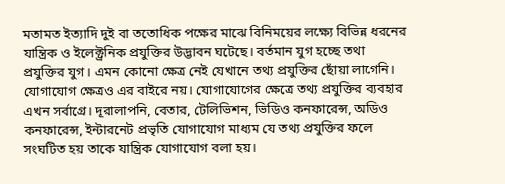মতামত ইত্যাদি দুই বা ততোধিক পক্ষের মাঝে বিনিময়ের লক্ষ্যে বিভিন্ন ধরনের যান্ত্রিক ও ইলেক্ট্রনিক প্রযুক্তির উদ্ভাবন ঘটেছে। বর্তমান যুগ হচ্ছে তথা প্রযুক্তির যুগ। এমন কোনো ক্ষেত্র নেই যেখানে তথ্য প্রযুক্তির ছোঁয়া লাগেনি। যোগাযোগ ক্ষেত্রও এর বাইরে নয়। যোগাযোগের ক্ষেত্রে তথ্য প্রযুক্তির ব্যবহার এখন সর্বাগ্রে। দূরালাপনি, বেতার, টেলিভিশন, ভিডিও কনফারেন্স, অডিও কনফারেন্স, ইন্টারনেট প্রভৃতি যোগাযোগ মাধ্যম যে তথ্য প্রযুক্তির ফলে সংঘটিত হয় তাকে যান্ত্রিক যোগাযোগ বলা হয়।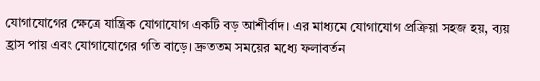যোগাযোগের ক্ষেত্রে যান্ত্রিক যোগাযোগ একটি বড় আশীর্বাদ। এর মাধ্যমে যোগাযোগ প্রক্রিয়া সহজ হয়, ব্যয় হ্রাস পায় এবং যোগাযোগের গতি বাড়ে। দ্রুততম সময়ের মধ্যে ফলাবর্তন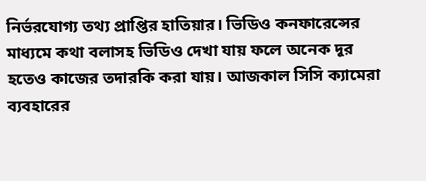নির্ভরযোগ্য তথ্য প্রাপ্তির হাতিয়ার। ভিডিও কনফারেন্সের মাধ্যমে কথা বলাসহ ভিডিও দেখা যায় ফলে অনেক দূর হতেও কাজের তদারকি করা যায়। আজকাল সিসি ক্যামেরা ব্যবহারের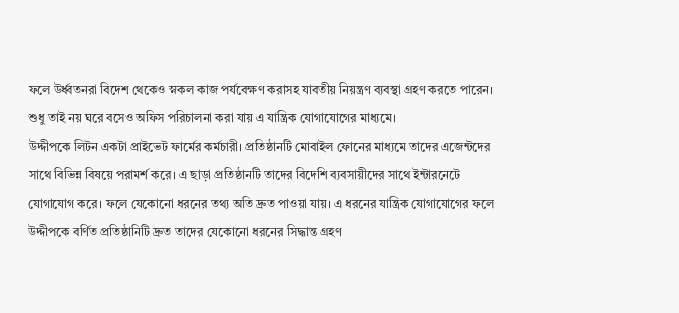ফলে উর্ধ্বতনরা বিদেশ থেকেও স্নকল কাজ পর্যবেক্ষণ করাসহ যাবতীয় নিয়ন্ত্রণ ব্যবস্থা গ্রহণ করতে পারেন। শুধু তাই নয় ঘরে বসেও অফিস পরিচালনা করা যায় এ যান্ত্রিক যোগাযোগের মাধ্যমে।
উদ্দীপকে লিটন একটা প্রাইভেট ফার্মের কর্মচারী। প্রতিষ্ঠানটি মোবাইল ফোনের মাধ্যমে তাদের এজেন্টদের সাথে বিভিন্ন বিষয়ে পরামর্শ করে। এ ছাড়া প্রতিষ্ঠানটি তাদের বিদেশি ব্যবসায়ীদের সাথে ইন্টারনেটে যোগাযোগ করে। ফলে যেকোনো ধরনের তথ্য অতি দ্রুত পাওয়া যায়। এ ধরনের যান্ত্রিক যোগাযোগের ফলে উদ্দীপকে বর্ণিত প্রতিষ্ঠানিটি দ্রুত তাদের যেকোনো ধরনের সিদ্ধান্ত গ্রহণ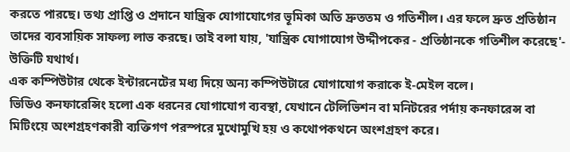করতে পারছে। তথ্য প্রাপ্তি ও প্রদানে যান্ত্রিক যোগাযোগের ভূমিকা অতি দ্রুততম ও গতিশীল। এর ফলে দ্রুত প্রতিষ্ঠান তাদের ব্যবসায়িক সাফল্য লাভ করছে। তাই বলা যায়, 'যান্ত্রিক যোগাযোগ উদ্দীপকের - প্রতিষ্ঠানকে গতিশীল করেছে'- উক্তিটি যথার্থ।
এক কম্পিউটার থেকে ইন্টারনেটের মধ্য দিয়ে অন্য কম্পিউটারে যোগাযোগ করাকে ই-মেইল বলে।
ভিডিও কনফারেন্সিং হলো এক ধরনের যোগাযোগ ব্যবস্থা, যেখানে টেলিভিশন বা মনিটরের পর্দায় কনফারেন্স বা মিটিংয়ে অংশগ্রহণকারী ব্যক্তিগণ পরস্পরে মুখোমুখি হয় ও কথোপকথনে অংশগ্রহণ করে।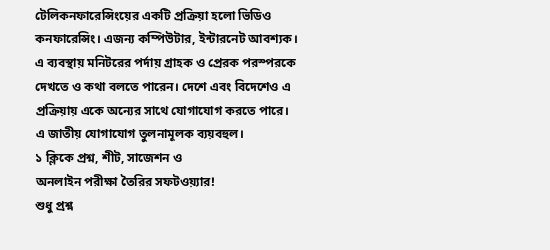টেলিকনফারেন্সিংয়ের একটি প্রক্রিয়া হলো ভিডিও কনফারেন্সিং। এজন্য কম্পিউটার, ইন্টারনেট আবশ্যক। এ ব্যবস্থায় মনিটরের পর্দায় গ্রাহক ও প্রেরক পরস্পরকে দেখতে ও কথা বলতে পারেন। দেশে এবং বিদেশেও এ প্রক্রিয়ায় একে অন্যের সাথে যোগাযোগ করতে পারে। এ জাতীয় যোগাযোগ তুলনামূলক ব্যয়বহুল।
১ ক্লিকে প্রশ্ন, শীট, সাজেশন ও
অনলাইন পরীক্ষা তৈরির সফটওয়্যার!
শুধু প্রশ্ন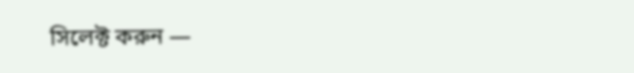সিলেক্ট করুন —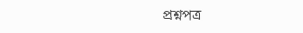প্রশ্নপত্র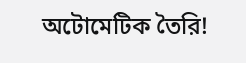অটোমেটিক তৈরি!